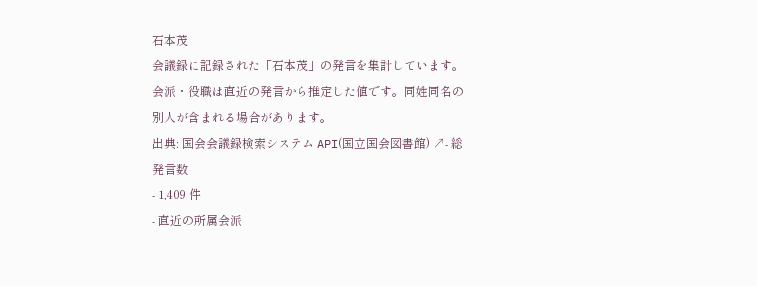石本茂
会議録に記録された「石本茂」の発言を集計しています。会派・役職は直近の発言から推定した値です。同姓同名の別人が含まれる場合があります。
出典: 国会会議録検索システム API(国立国会図書館) ↗- 総発言数
- 1,409 件
- 直近の所属会派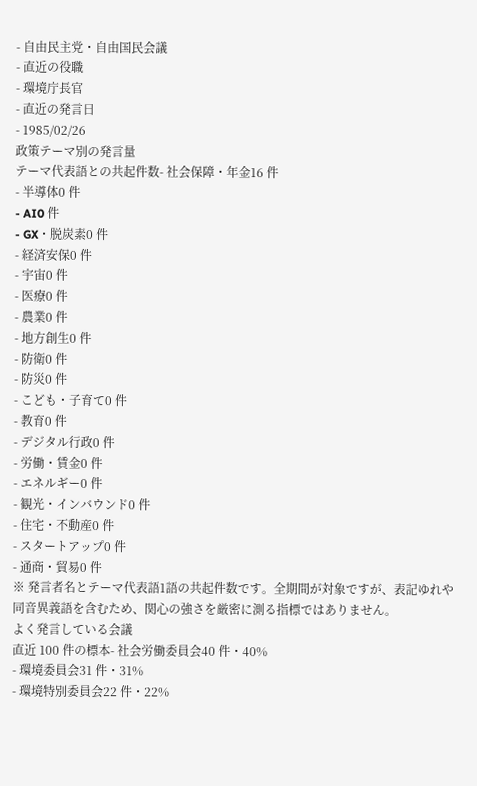- 自由民主党・自由国民会議
- 直近の役職
- 環境庁長官
- 直近の発言日
- 1985/02/26
政策テーマ別の発言量
テーマ代表語との共起件数- 社会保障・年金16 件
- 半導体0 件
- AI0 件
- GX・脱炭素0 件
- 経済安保0 件
- 宇宙0 件
- 医療0 件
- 農業0 件
- 地方創生0 件
- 防衛0 件
- 防災0 件
- こども・子育て0 件
- 教育0 件
- デジタル行政0 件
- 労働・賃金0 件
- エネルギー0 件
- 観光・インバウンド0 件
- 住宅・不動産0 件
- スタートアップ0 件
- 通商・貿易0 件
※ 発言者名とテーマ代表語1語の共起件数です。全期間が対象ですが、表記ゆれや 同音異義語を含むため、関心の強さを厳密に測る指標ではありません。
よく発言している会議
直近 100 件の標本- 社会労働委員会40 件・40%
- 環境委員会31 件・31%
- 環境特別委員会22 件・22%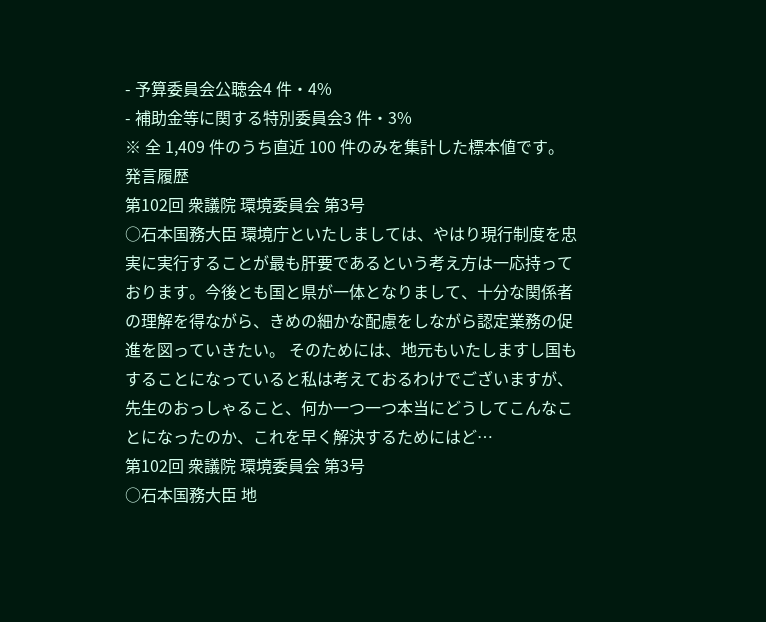- 予算委員会公聴会4 件・4%
- 補助金等に関する特別委員会3 件・3%
※ 全 1,409 件のうち直近 100 件のみを集計した標本値です。
発言履歴
第102回 衆議院 環境委員会 第3号
○石本国務大臣 環境庁といたしましては、やはり現行制度を忠実に実行することが最も肝要であるという考え方は一応持っております。今後とも国と県が一体となりまして、十分な関係者の理解を得ながら、きめの細かな配慮をしながら認定業務の促進を図っていきたい。 そのためには、地元もいたしますし国もすることになっていると私は考えておるわけでございますが、先生のおっしゃること、何か一つ一つ本当にどうしてこんなことになったのか、これを早く解決するためにはど…
第102回 衆議院 環境委員会 第3号
○石本国務大臣 地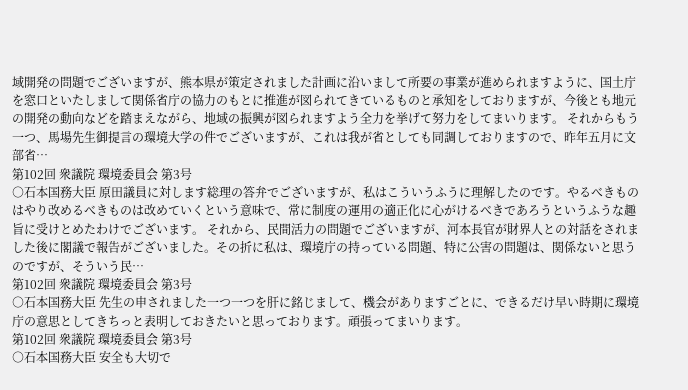域開発の問題でございますが、熊本県が策定されました計画に沿いまして所要の事業が進められますように、国土庁を窓口といたしまして関係省庁の協力のもとに推進が図られてきているものと承知をしておりますが、今後とも地元の開発の動向などを踏まえながら、地域の振興が図られますよう全力を挙げて努力をしてまいります。 それからもう一つ、馬場先生御提言の環境大学の件でございますが、これは我が省としても同調しておりますので、昨年五月に文部省…
第102回 衆議院 環境委員会 第3号
○石本国務大臣 原田議員に対します総理の答弁でございますが、私はこういうふうに理解したのです。やるべきものはやり改めるべきものは改めていくという意味で、常に制度の運用の適正化に心がけるべきであろうというふうな趣旨に受けとめたわけでございます。 それから、民間活力の問題でございますが、河本長官が財界人との対話をされました後に閣議で報告がございました。その折に私は、環境庁の持っている問題、特に公害の問題は、関係ないと思うのですが、そういう民…
第102回 衆議院 環境委員会 第3号
○石本国務大臣 先生の申されました一つ一つを肝に銘じまして、機会がありますごとに、できるだけ早い時期に環境庁の意思としてきちっと表明しておきたいと思っております。頑張ってまいります。
第102回 衆議院 環境委員会 第3号
○石本国務大臣 安全も大切で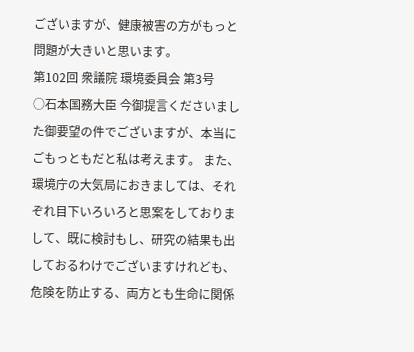ございますが、健康被害の方がもっと問題が大きいと思います。
第102回 衆議院 環境委員会 第3号
○石本国務大臣 今御提言くださいました御要望の件でございますが、本当にごもっともだと私は考えます。 また、環境庁の大気局におきましては、それぞれ目下いろいろと思案をしておりまして、既に検討もし、研究の結果も出しておるわけでございますけれども、危険を防止する、両方とも生命に関係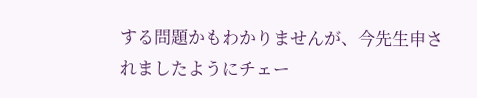する問題かもわかりませんが、今先生申されましたようにチェー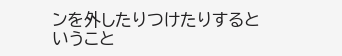ンを外したりつけたりするということ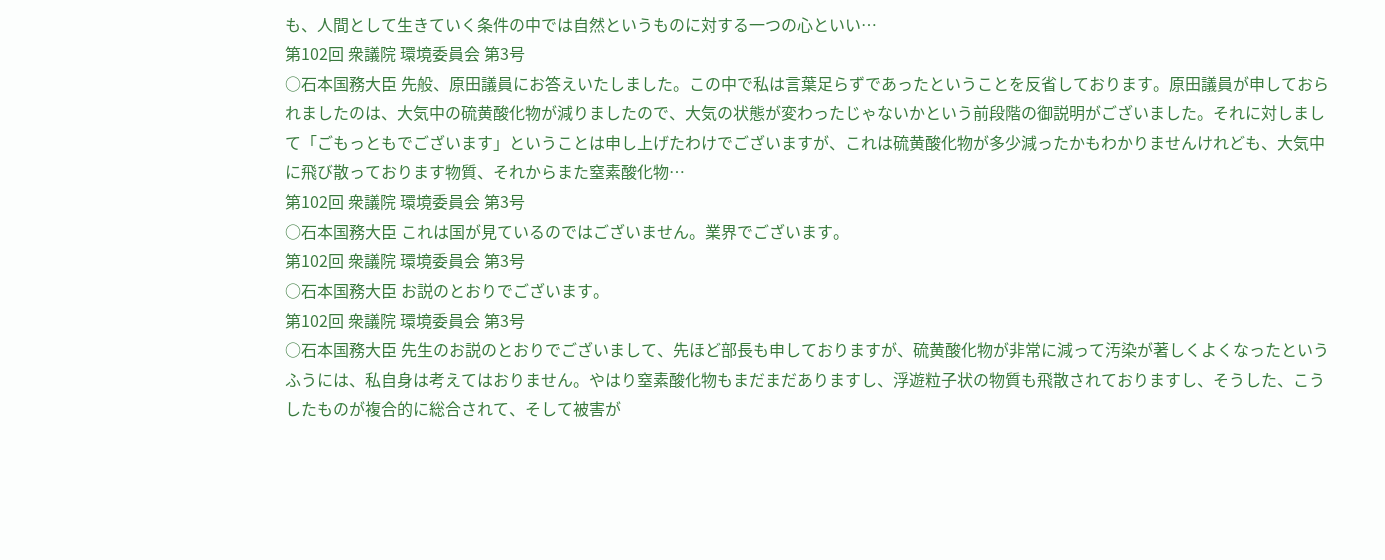も、人間として生きていく条件の中では自然というものに対する一つの心といい…
第102回 衆議院 環境委員会 第3号
○石本国務大臣 先般、原田議員にお答えいたしました。この中で私は言葉足らずであったということを反省しております。原田議員が申しておられましたのは、大気中の硫黄酸化物が減りましたので、大気の状態が変わったじゃないかという前段階の御説明がございました。それに対しまして「ごもっともでございます」ということは申し上げたわけでございますが、これは硫黄酸化物が多少減ったかもわかりませんけれども、大気中に飛び散っております物質、それからまた窒素酸化物…
第102回 衆議院 環境委員会 第3号
○石本国務大臣 これは国が見ているのではございません。業界でございます。
第102回 衆議院 環境委員会 第3号
○石本国務大臣 お説のとおりでございます。
第102回 衆議院 環境委員会 第3号
○石本国務大臣 先生のお説のとおりでございまして、先ほど部長も申しておりますが、硫黄酸化物が非常に減って汚染が著しくよくなったというふうには、私自身は考えてはおりません。やはり窒素酸化物もまだまだありますし、浮遊粒子状の物質も飛散されておりますし、そうした、こうしたものが複合的に総合されて、そして被害が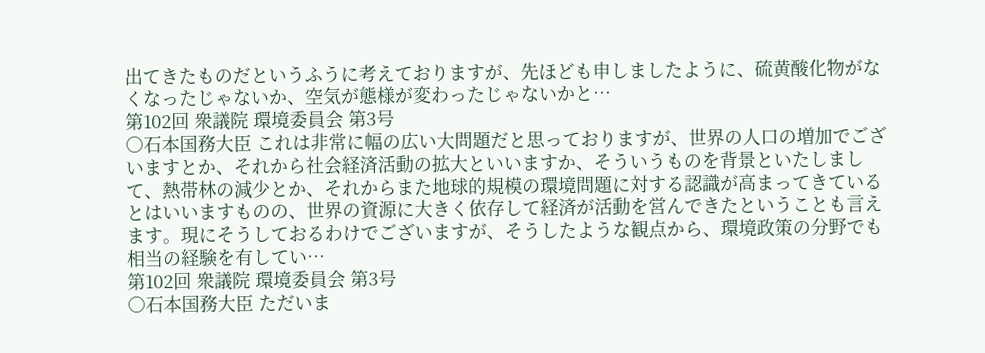出てきたものだというふうに考えておりますが、先ほども申しましたように、硫黄酸化物がなくなったじゃないか、空気が態様が変わったじゃないかと…
第102回 衆議院 環境委員会 第3号
○石本国務大臣 これは非常に幅の広い大問題だと思っておりますが、世界の人口の増加でございますとか、それから社会経済活動の拡大といいますか、そういうものを背景といたしまして、熱帯林の減少とか、それからまた地球的規模の環境問題に対する認識が高まってきているとはいいますものの、世界の資源に大きく依存して経済が活動を営んできたということも言えます。現にそうしておるわけでございますが、そうしたような観点から、環境政策の分野でも相当の経験を有してい…
第102回 衆議院 環境委員会 第3号
○石本国務大臣 ただいま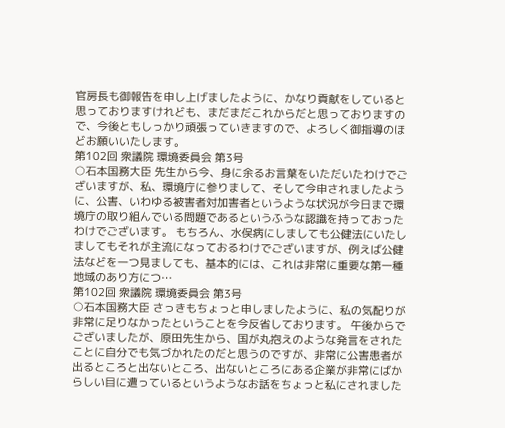官房長も御報告を申し上げましたように、かなり貢献をしていると思っておりますけれども、まだまだこれからだと思っておりますので、今後ともしっかり頑張っていきますので、よろしく御指導のほどお願いいたします。
第102回 衆議院 環境委員会 第3号
○石本国務大臣 先生から今、身に余るお言葉をいただいたわけでございますが、私、環境庁に参りまして、そして今申されましたように、公害、いわゆる被害者対加害者というような状況が今日まで環境庁の取り組んでいる問題であるというふうな認識を持っておったわけでございます。 もちろん、水俣病にしましても公健法にいたしましてもそれが主流になっておるわけでございますが、例えば公健法などを一つ見ましても、基本的には、これは非常に重要な第一種地域のあり方につ…
第102回 衆議院 環境委員会 第3号
○石本国務大臣 さっきもちょっと申しましたように、私の気配りが非常に足りなかったということを今反省しております。 午後からでございましたが、原田先生から、国が丸抱えのような発言をされたことに自分でも気づかれたのだと思うのですが、非常に公害患者が出るところと出ないところ、出ないところにある企業が非常にばからしい目に遭っているというようなお話をちょっと私にされました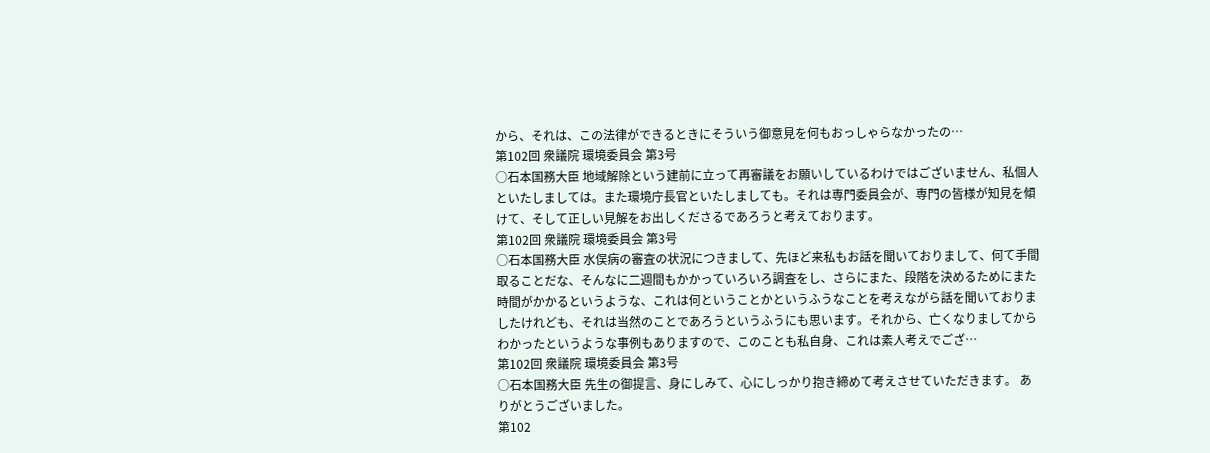から、それは、この法律ができるときにそういう御意見を何もおっしゃらなかったの…
第102回 衆議院 環境委員会 第3号
○石本国務大臣 地域解除という建前に立って再審議をお願いしているわけではございません、私個人といたしましては。また環境庁長官といたしましても。それは専門委員会が、専門の皆様が知見を傾けて、そして正しい見解をお出しくださるであろうと考えております。
第102回 衆議院 環境委員会 第3号
○石本国務大臣 水俣病の審査の状況につきまして、先ほど来私もお話を聞いておりまして、何て手間取ることだな、そんなに二週間もかかっていろいろ調査をし、さらにまた、段階を決めるためにまた時間がかかるというような、これは何ということかというふうなことを考えながら話を聞いておりましたけれども、それは当然のことであろうというふうにも思います。それから、亡くなりましてからわかったというような事例もありますので、このことも私自身、これは素人考えでござ…
第102回 衆議院 環境委員会 第3号
○石本国務大臣 先生の御提言、身にしみて、心にしっかり抱き締めて考えさせていただきます。 ありがとうございました。
第102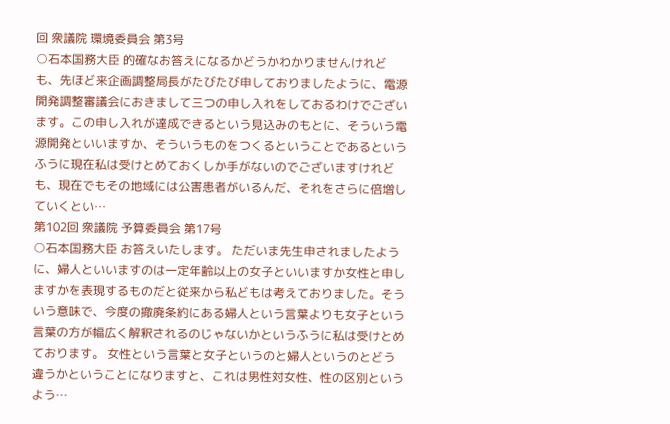回 衆議院 環境委員会 第3号
○石本国務大臣 的確なお答えになるかどうかわかりませんけれども、先ほど来企画調整局長がたびたび申しておりましたように、電源開発調整審議会におきまして三つの申し入れをしておるわけでございます。この申し入れが達成できるという見込みのもとに、そういう電源開発といいますか、そういうものをつくるということであるというふうに現在私は受けとめておくしか手がないのでございますけれども、現在でもその地域には公害患者がいるんだ、それをさらに倍増していくとい…
第102回 衆議院 予算委員会 第17号
○石本国務大臣 お答えいたします。 ただいま先生申されましたように、婦人といいますのは一定年齢以上の女子といいますか女性と申しますかを表現するものだと従来から私どもは考えておりました。そういう意味で、今度の撤廃条約にある婦人という言葉よりも女子という言葉の方が幅広く解釈されるのじゃないかというふうに私は受けとめております。 女性という言葉と女子というのと婦人というのとどう違うかということになりますと、これは男性対女性、性の区別というよう…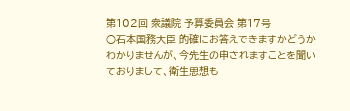第102回 衆議院 予算委員会 第17号
○石本国務大臣 的確にお答えできますかどうかわかりませんが、今先生の申されますことを聞いておりまして、衛生思想も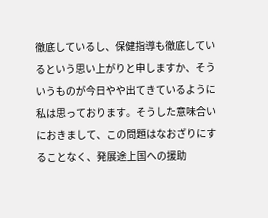徹底しているし、保健指導も徹底しているという思い上がりと申しますか、そういうものが今日やや出てきているように私は思っております。そうした意味合いにおきまして、この問題はなおざりにすることなく、発展途上国への援助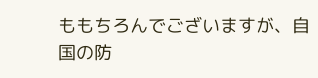ももちろんでございますが、自国の防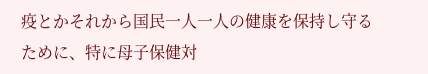疫とかそれから国民一人一人の健康を保持し守るために、特に母子保健対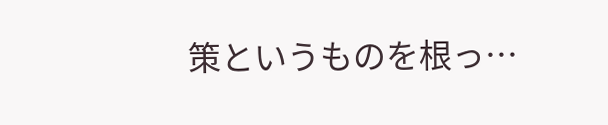策というものを根っ…